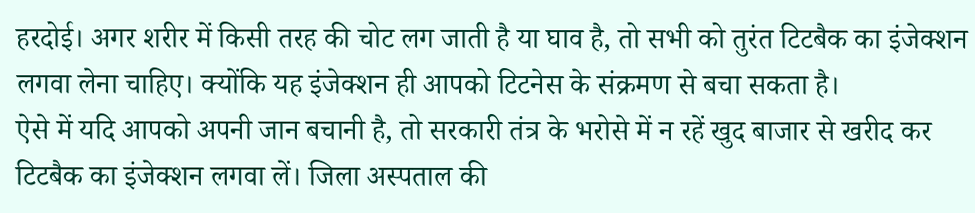हरदोई। अगर शरीर में किसी तरह की चोट लग जाती है या घाव है, तो सभी को तुरंत टिटबैक का इंजेक्शन लगवा लेना चाहिए। क्योंकि यह इंजेक्शन ही आपको टिटनेस के संक्रमण से बचा सकता है।
ऐसे में यदि आपको अपनी जान बचानी है, तो सरकारी तंत्र के भरोसे में न रहें खुद बाजार से खरीद कर टिटबैक का इंजेक्शन लगवा लें। जिला अस्पताल की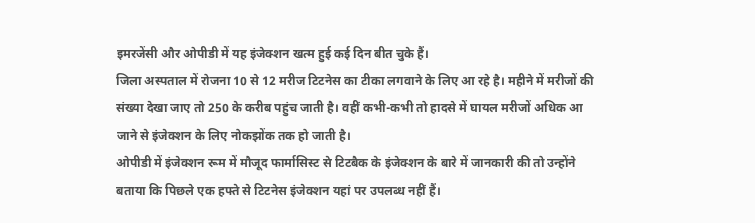इमरजेंसी और ओपीडी में यह इंजेक्शन खत्म हुई कई दिन बीत चुके हैं।
जिला अस्पताल में रोजना 10 से 12 मरीज टिटनेस का टीका लगवाने के लिए आ रहे है। महीने में मरीजों की संख्या देखा जाए तो 250 के करीब पहुंच जाती है। वहीं कभी-कभी तो हादसे में घायल मरीजों अधिक आ जाने से इंजेक्शन के लिए नोकझोंक तक हो जाती है।
ओपीडी में इंजेक्शन रूम में मौजूद फार्मासिस्ट से टिटबैक के इंजेक्शन के बारे में जानकारी की तो उन्होंने बताया कि पिछले एक हफ्ते से टिटनेस इंजेक्शन यहां पर उपलब्ध नहीं हैं।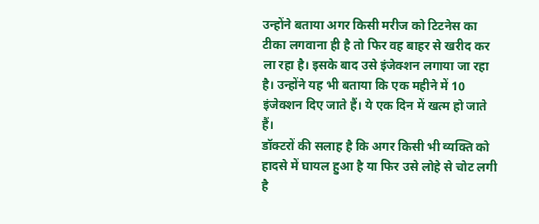उन्होंने बताया अगर किसी मरीज को टिटनेस का टीका लगवाना ही है तो फिर वह बाहर से खरीद कर ला रहा है। इसके बाद उसे इंजेक्शन लगाया जा रहा है। उन्होंने यह भी बताया कि एक महीने में 10 इंजेक्शन दिए जाते हैं। ये एक दिन में खत्म हो जाते हैं।
डॉक्टरों की सलाह है कि अगर किसी भी व्यक्ति को हादसे में घायल हुआ है या फिर उसे लोहे से चोट लगी है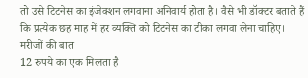तो उसे टिटनेस का इंजेक्शन लगवाना अनिवार्य होता है। वैसे भी डॉक्टर बताते हैं कि प्रत्येक छह माह में हर व्यक्ति को टिटनेस का टीका लगवा लेना चाहिए।
मरीजों की बात
12 रुपये का एक मिलता है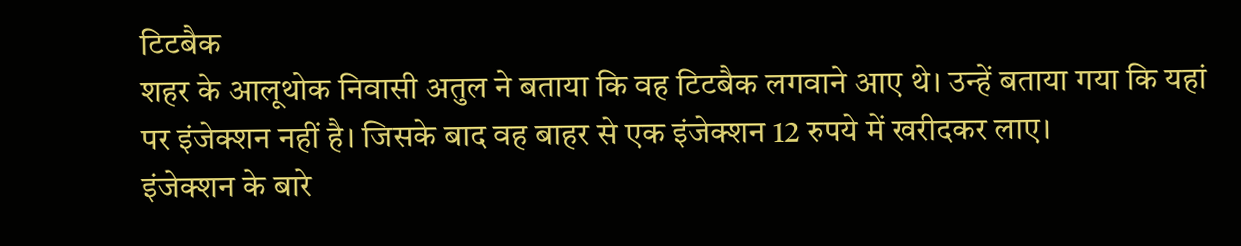टिटबैक
शहर के आलूथोक निवासी अतुल ने बताया कि वह टिटबैक लगवाने आए थे। उन्हें बताया गया कि यहां पर इंजेक्शन नहीं है। जिसके बाद वह बाहर से एक इंजेक्शन 12 रुपये में खरीदकर लाए।
इंजेक्शन के बारे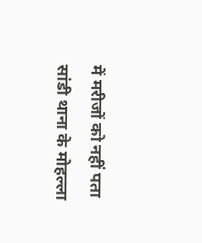में मरीजों को नहीं पता
सांडी थाना के मोहल्ला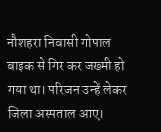नौशहरा निवासी गोपाल बाइक से गिर कर जख्मी हो गया था। परिजन उन्हें लेकर जिला अस्पताल आए।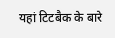यहां टिटबैक के बारे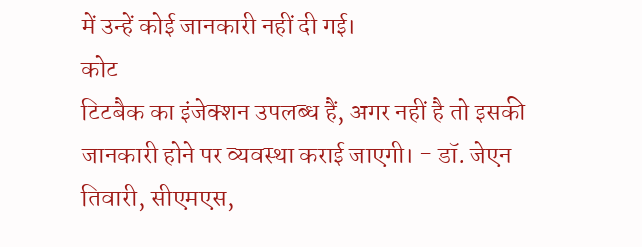में उन्हें कोई जानकारी नहीं दी गई।
कोट
टिटबैक का इंजेक्शन उपलब्ध हैं, अगर नहीं है तो इसकी जानकारी होने पर व्यवस्था कराई जाएगी। - डॉ. जेएन तिवारी, सीएमएस,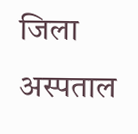जिला अस्पताल